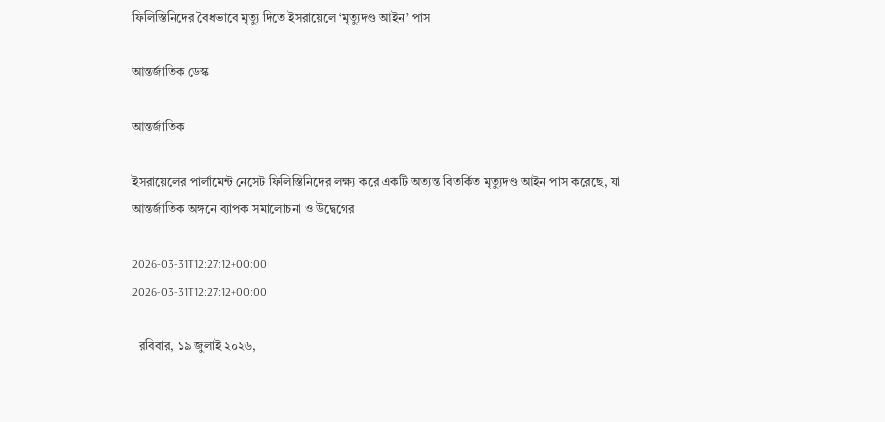ফিলিস্তিনিদের বৈধভাবে মৃত্যু দিতে ইসরায়েলে ‘মৃত্যুদণ্ড আইন’ পাস

আন্তর্জাতিক ডেস্ক

আন্তর্জাতিক

ইসরায়েলের পার্লামেন্ট নেসেট ফিলিস্তিনিদের লক্ষ্য করে একটি অত্যন্ত বিতর্কিত মৃত্যুদণ্ড আইন পাস করেছে, যা আন্তর্জাতিক অঙ্গনে ব্যাপক সমালোচনা ও উদ্বেগের

2026-03-31T12:27:12+00:00
2026-03-31T12:27:12+00:00

  রবিবার, ১৯ জুলাই ২০২৬,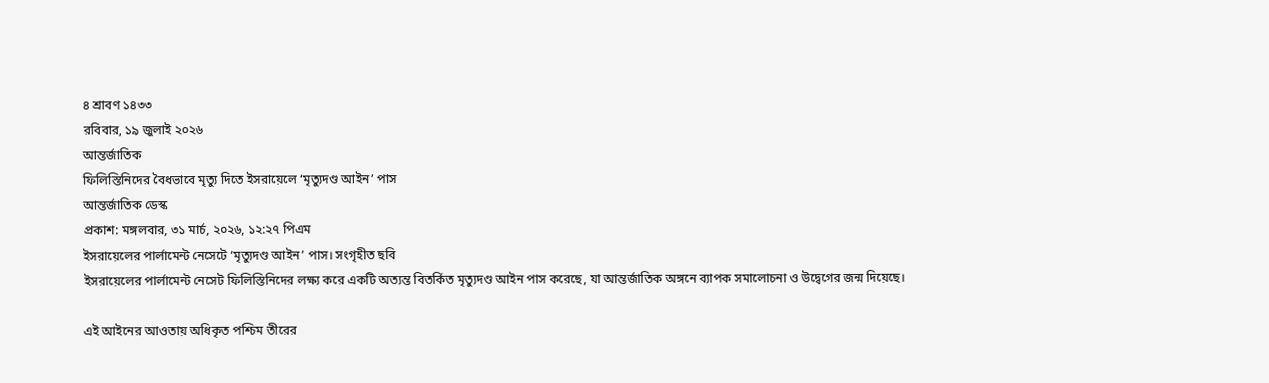৪ শ্রাবণ ১৪৩৩
রবিবার, ১৯ জুলাই ২০২৬
আন্তর্জাতিক
ফিলিস্তিনিদের বৈধভাবে মৃত্যু দিতে ইসরায়েলে ‘মৃত্যুদণ্ড আইন’ পাস
আন্তর্জাতিক ডেস্ক
প্রকাশ: মঙ্গলবার, ৩১ মার্চ, ২০২৬, ১২:২৭ পিএম
ইসরায়েলের পার্লামেন্ট নেসেটে ‘মৃত্যুদণ্ড আইন’ পাস। সংগৃহীত ছবি
ইসরায়েলের পার্লামেন্ট নেসেট ফিলিস্তিনিদের লক্ষ্য করে একটি অত্যন্ত বিতর্কিত মৃত্যুদণ্ড আইন পাস করেছে, যা আন্তর্জাতিক অঙ্গনে ব্যাপক সমালোচনা ও উদ্বেগের জন্ম দিয়েছে।

এই আইনের আওতায় অধিকৃত পশ্চিম তীরের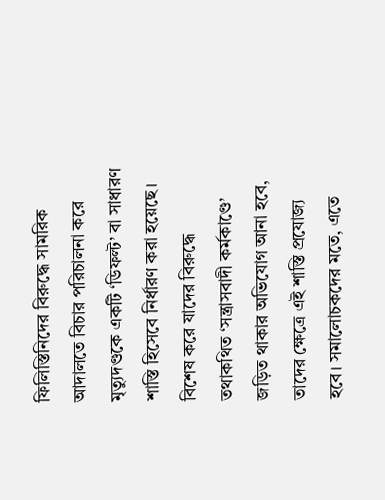ফিলিস্তিনিদের বিরুদ্ধে সামরিক আদালতে বিচার পরিচালনা করে মৃত্যুদণ্ডকে একটি ‘ডিফল্ট’ বা সাধারণ শাস্তি হিসেবে নির্ধারণ করা হয়েছে। বিশেষ করে যাদের বিরুদ্ধে তথাকথিত ‘সন্ত্রাসবাদী কর্মকাণ্ডে’ জড়িত থাকার অভিযোগ আনা হবে, তাদের ক্ষেত্রে এই শাস্তি প্রযোজ্য হবে। সমালোচকদের মতে, এতে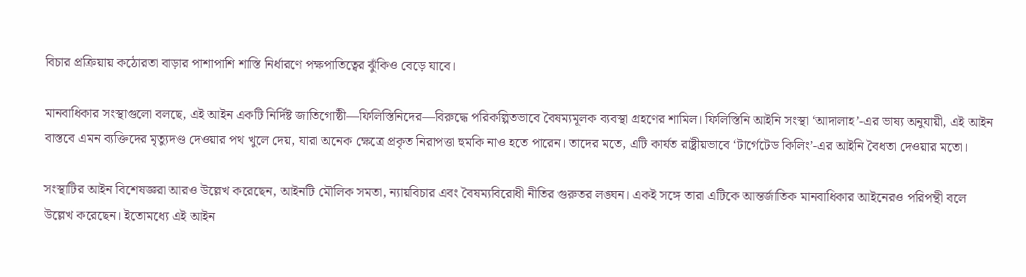বিচার প্রক্রিয়ায় কঠোরতা বাড়ার পাশাপাশি শাস্তি নির্ধারণে পক্ষপাতিত্বের ঝুঁকিও বেড়ে যাবে।

মানবাধিকার সংস্থাগুলো বলছে, এই আইন একটি নির্দিষ্ট জাতিগোষ্ঠী—ফিলিস্তিনিদের—বিরুদ্ধে পরিকল্পিতভাবে বৈষম্যমূলক ব্যবস্থা গ্রহণের শামিল। ফিলিস্তিনি আইনি সংস্থা ‘আদালাহ’-এর ভাষ্য অনুযায়ী, এই আইন বাস্তবে এমন ব্যক্তিদের মৃত্যুদণ্ড দেওয়ার পথ খুলে দেয়, যারা অনেক ক্ষেত্রে প্রকৃত নিরাপত্তা হুমকি নাও হতে পারেন। তাদের মতে, এটি কার্যত রাষ্ট্রীয়ভাবে ‘টার্গেটেড কিলিং’-এর আইনি বৈধতা দেওয়ার মতো।

সংস্থাটির আইন বিশেষজ্ঞরা আরও উল্লেখ করেছেন, আইনটি মৌলিক সমতা, ন্যায়বিচার এবং বৈষম্যবিরোধী নীতির গুরুতর লঙ্ঘন। একই সঙ্গে তারা এটিকে আন্তর্জাতিক মানবাধিকার আইনেরও পরিপন্থী বলে উল্লেখ করেছেন। ইতোমধ্যে এই আইন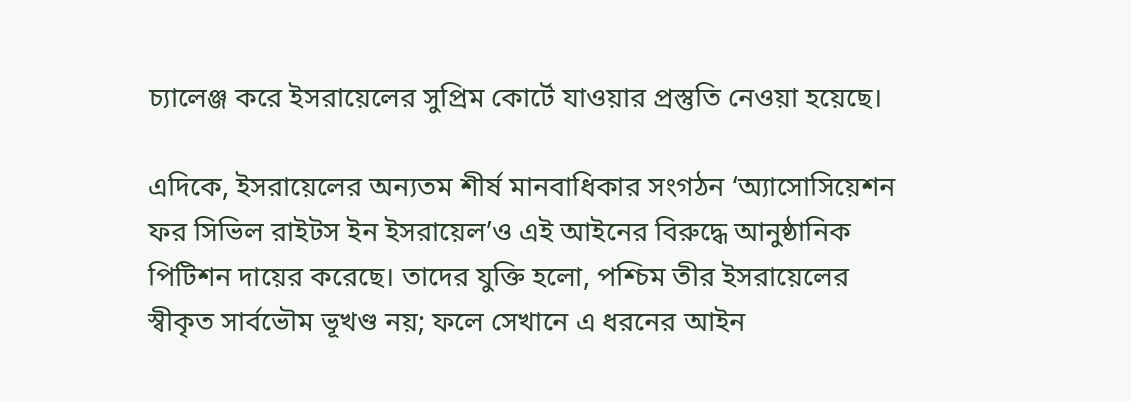চ্যালেঞ্জ করে ইসরায়েলের সুপ্রিম কোর্টে যাওয়ার প্রস্তুতি নেওয়া হয়েছে।

এদিকে, ইসরায়েলের অন্যতম শীর্ষ মানবাধিকার সংগঠন ‘অ্যাসোসিয়েশন ফর সিভিল রাইটস ইন ইসরায়েল’ও এই আইনের বিরুদ্ধে আনুষ্ঠানিক পিটিশন দায়ের করেছে। তাদের যুক্তি হলো, পশ্চিম তীর ইসরায়েলের স্বীকৃত সার্বভৌম ভূখণ্ড নয়; ফলে সেখানে এ ধরনের আইন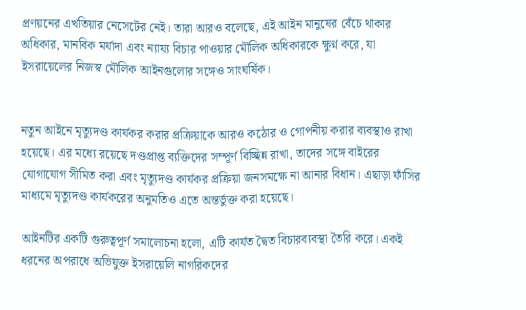প্রণয়নের এখতিয়ার নেসেটের নেই। তারা আরও বলেছে, এই আইন মানুষের বেঁচে থাকার অধিকার, মানবিক মর্যাদা এবং ন্যায্য বিচার পাওয়ার মৌলিক অধিকারকে ক্ষুণ্ন করে, যা ইসরায়েলের নিজস্ব মৌলিক আইনগুলোর সঙ্গেও সাংঘর্ষিক।


নতুন আইনে মৃত্যুদণ্ড কার্যকর করার প্রক্রিয়াকে আরও কঠোর ও গোপনীয় করার ব্যবস্থাও রাখা হয়েছে। এর মধ্যে রয়েছে দণ্ডপ্রাপ্ত ব্যক্তিদের সম্পূর্ণ বিচ্ছিন্ন রাখা, তাদের সঙ্গে বাইরের যোগাযোগ সীমিত করা এবং মৃত্যুদণ্ড কার্যকর প্রক্রিয়া জনসমক্ষে না আনার বিধান। এছাড়া ফাঁসির মাধ্যমে মৃত্যুদণ্ড কার্যকরের অনুমতিও এতে অন্তর্ভুক্ত করা হয়েছে।

আইনটির একটি গুরুত্বপূর্ণ সমালোচনা হলো, এটি কার্যত দ্বৈত বিচারব্যবস্থা তৈরি করে। একই ধরনের অপরাধে অভিযুক্ত ইসরায়েলি নাগরিকদের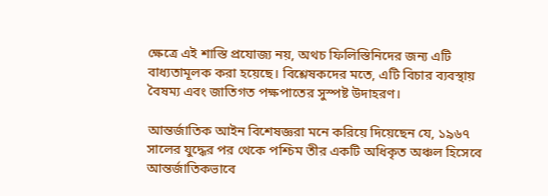ক্ষেত্রে এই শাস্তি প্রযোজ্য নয়, অথচ ফিলিস্তিনিদের জন্য এটি বাধ্যতামূলক করা হয়েছে। বিশ্লেষকদের মতে, এটি বিচার ব্যবস্থায় বৈষম্য এবং জাতিগত পক্ষপাতের সুস্পষ্ট উদাহরণ।

আন্তর্জাতিক আইন বিশেষজ্ঞরা মনে করিয়ে দিয়েছেন যে, ১৯৬৭ সালের যুদ্ধের পর থেকে পশ্চিম তীর একটি অধিকৃত অঞ্চল হিসেবে আন্তর্জাতিকভাবে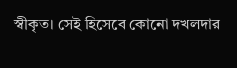স্বীকৃত। সেই হিসেবে কোনো দখলদার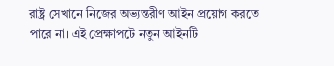রাষ্ট্র সেখানে নিজের অভ্যন্তরীণ আইন প্রয়োগ করতে পারে না। এই প্রেক্ষাপটে নতুন আইনটি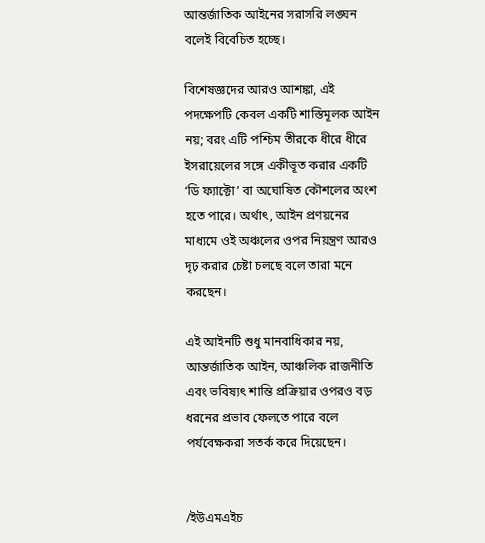আন্তর্জাতিক আইনের সরাসরি লঙ্ঘন বলেই বিবেচিত হচ্ছে।

বিশেষজ্ঞদের আরও আশঙ্কা, এই পদক্ষেপটি কেবল একটি শাস্তিমূলক আইন নয়; বরং এটি পশ্চিম তীরকে ধীরে ধীরে ইসরায়েলের সঙ্গে একীভূত করার একটি ‘ডি ফ্যাক্টো’ বা অঘোষিত কৌশলের অংশ হতে পারে। অর্থাৎ, আইন প্রণয়নের মাধ্যমে ওই অঞ্চলের ওপর নিয়ন্ত্রণ আরও দৃঢ় করার চেষ্টা চলছে বলে তারা মনে করছেন।

এই আইনটি শুধু মানবাধিকার নয়, আন্তর্জাতিক আইন, আঞ্চলিক রাজনীতি এবং ভবিষ্যৎ শান্তি প্রক্রিয়ার ওপরও বড় ধরনের প্রভাব ফেলতে পারে বলে পর্যবেক্ষকরা সতর্ক করে দিয়েছেন।


/ইউএমএইচ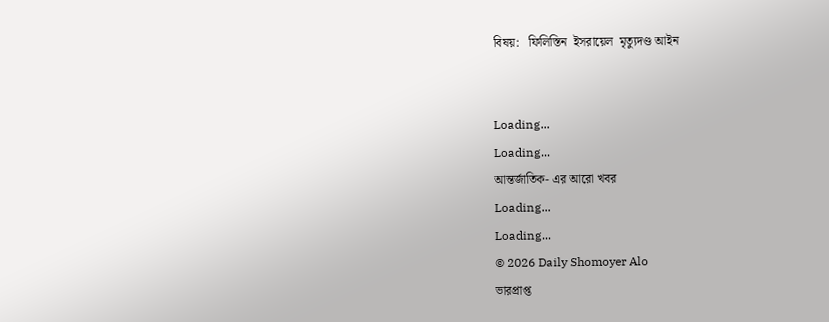বিষয়:   ফিলিস্তিন  ইসরায়েল  মৃত্যুদণ্ড আইন


Loading...
Loading...
আন্তর্জাতিক- এর আরো খবর
Loading...
Loading...
© 2026 Daily Shomoyer Alo
ভারপ্রাপ্ত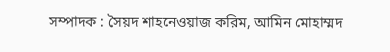সম্পাদক : সৈয়দ শাহনেওয়াজ করিম, আমিন মোহাম্মদ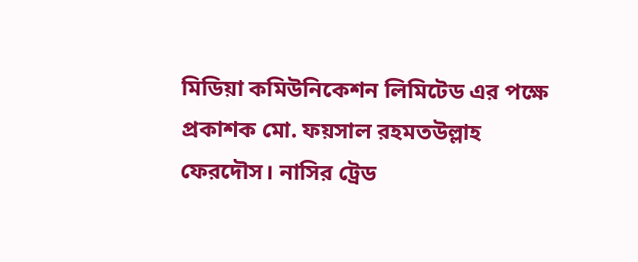মিডিয়া কমিউনিকেশন লিমিটেড এর পক্ষে প্রকাশক মো. ফয়সাল রহমতউল্লাহ ফেরদৌস। নাসির ট্রেড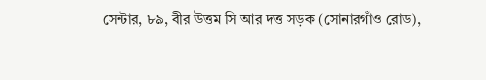সেন্টার, ৮৯, বীর উত্তম সি আর দত্ত সড়ক (সোনারগাঁও রোড),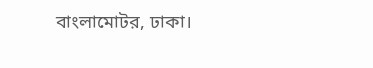বাংলামোটর, ঢাকা।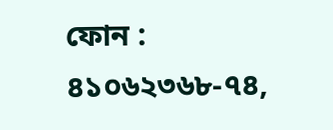ফোন : ৪১০৬২৩৬৮-৭৪,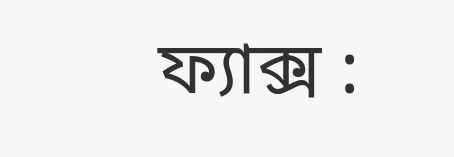ফ্যাক্স :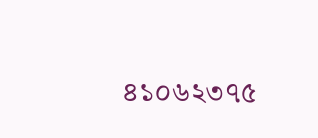৪১০৬২৩৭৫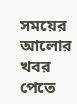সময়ের আলোর খবর পেতে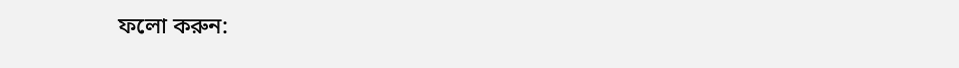ফলো করুন: